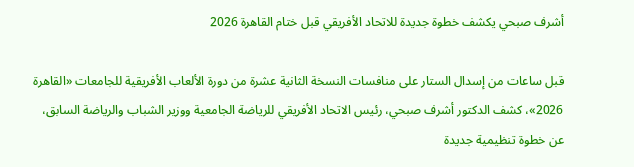أشرف صبحي يكشف خطوة جديدة للاتحاد الأفريقي قبل ختام القاهرة 2026

قبل ساعات من إسدال الستار على منافسات النسخة الثانية عشرة من دورة الألعاب الأفريقية للجامعات «القاهرة 2026»، كشف الدكتور أشرف صبحي، رئيس الاتحاد الأفريقي للرياضة الجامعية ووزير الشباب والرياضة السابق، عن خطوة تنظيمية جديدة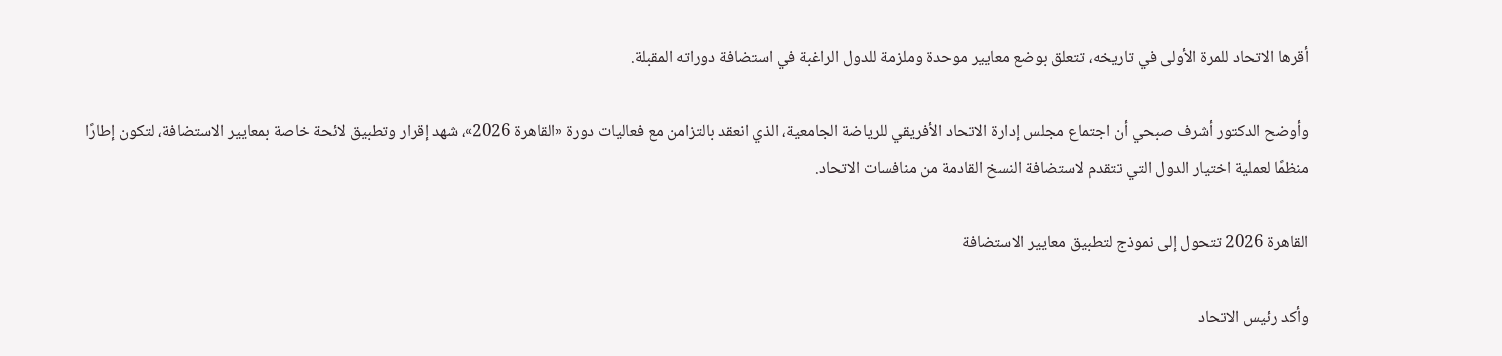أقرها الاتحاد للمرة الأولى في تاريخه، تتعلق بوضع معايير موحدة وملزمة للدول الراغبة في استضافة دوراته المقبلة.

وأوضح الدكتور أشرف صبحي أن اجتماع مجلس إدارة الاتحاد الأفريقي للرياضة الجامعية، الذي انعقد بالتزامن مع فعاليات دورة «القاهرة 2026»، شهد إقرار وتطبيق لائحة خاصة بمعايير الاستضافة، لتكون إطارًا منظمًا لعملية اختيار الدول التي تتقدم لاستضافة النسخ القادمة من منافسات الاتحاد.

القاهرة 2026 تتحول إلى نموذج لتطبيق معايير الاستضافة

وأكد رئيس الاتحاد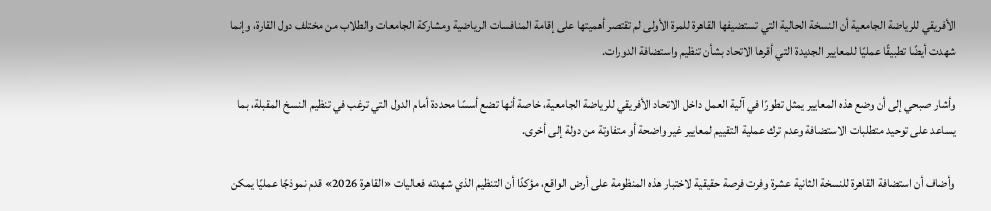الأفريقي للرياضة الجامعية أن النسخة الحالية التي تستضيفها القاهرة للمرة الأولى لم تقتصر أهميتها على إقامة المنافسات الرياضية ومشاركة الجامعات والطلاب من مختلف دول القارة، وإنما شهدت أيضًا تطبيقًا عمليًا للمعايير الجديدة التي أقرها الاتحاد بشأن تنظيم واستضافة الدورات.

وأشار صبحي إلى أن وضع هذه المعايير يمثل تطورًا في آلية العمل داخل الاتحاد الأفريقي للرياضة الجامعية، خاصة أنها تضع أسسًا محددة أمام الدول التي ترغب في تنظيم النسخ المقبلة، بما يساعد على توحيد متطلبات الاستضافة وعدم ترك عملية التقييم لمعايير غير واضحة أو متفاوتة من دولة إلى أخرى.

وأضاف أن استضافة القاهرة للنسخة الثانية عشرة وفرت فرصة حقيقية لاختبار هذه المنظومة على أرض الواقع، مؤكدًا أن التنظيم الذي شهدته فعاليات «القاهرة 2026» قدم نموذجًا عمليًا يمكن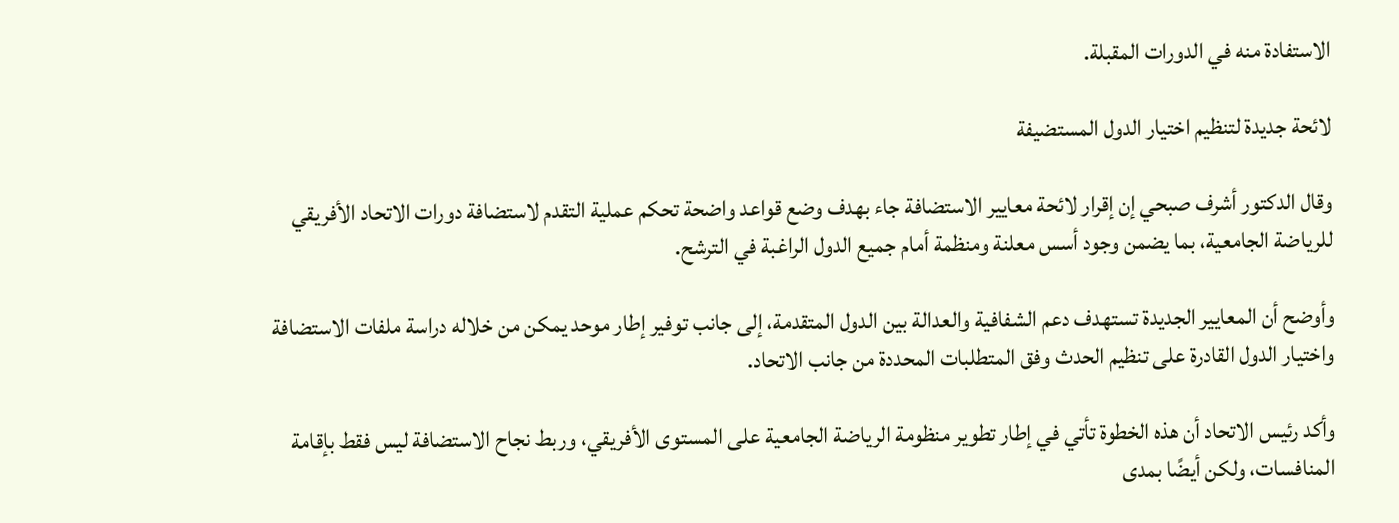الاستفادة منه في الدورات المقبلة.

لائحة جديدة لتنظيم اختيار الدول المستضيفة

وقال الدكتور أشرف صبحي إن إقرار لائحة معايير الاستضافة جاء بهدف وضع قواعد واضحة تحكم عملية التقدم لاستضافة دورات الاتحاد الأفريقي للرياضة الجامعية، بما يضمن وجود أسس معلنة ومنظمة أمام جميع الدول الراغبة في الترشح.

وأوضح أن المعايير الجديدة تستهدف دعم الشفافية والعدالة بين الدول المتقدمة، إلى جانب توفير إطار موحد يمكن من خلاله دراسة ملفات الاستضافة واختيار الدول القادرة على تنظيم الحدث وفق المتطلبات المحددة من جانب الاتحاد.

وأكد رئيس الاتحاد أن هذه الخطوة تأتي في إطار تطوير منظومة الرياضة الجامعية على المستوى الأفريقي، وربط نجاح الاستضافة ليس فقط بإقامة المنافسات، ولكن أيضًا بمدى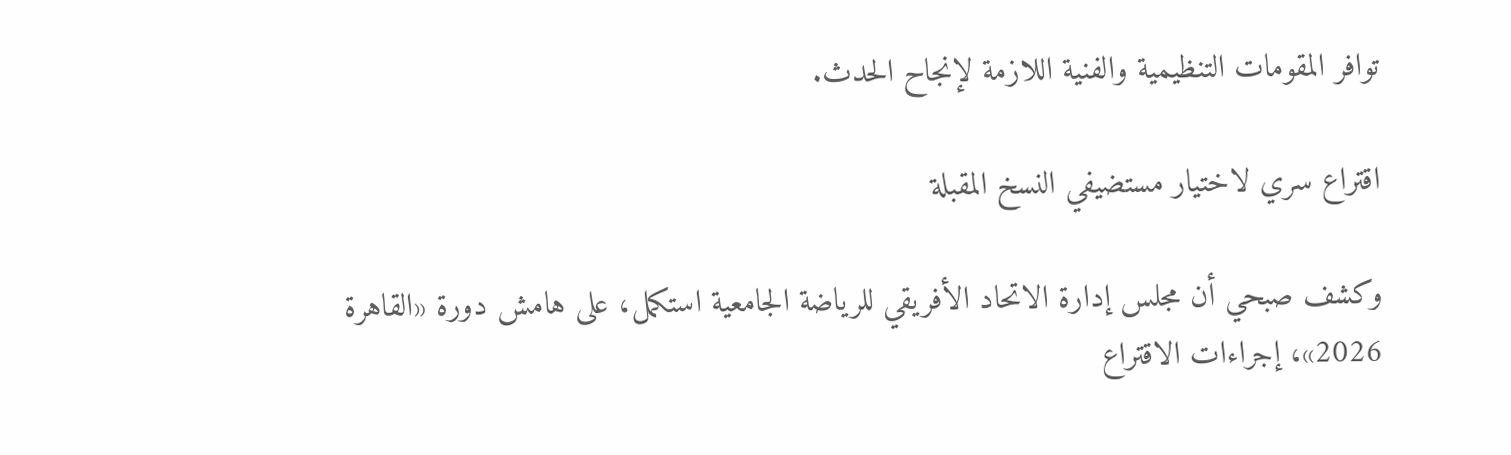توافر المقومات التنظيمية والفنية اللازمة لإنجاح الحدث.

اقتراع سري لاختيار مستضيفي النسخ المقبلة

وكشف صبحي أن مجلس إدارة الاتحاد الأفريقي للرياضة الجامعية استكمل، على هامش دورة «القاهرة 2026»، إجراءات الاقتراع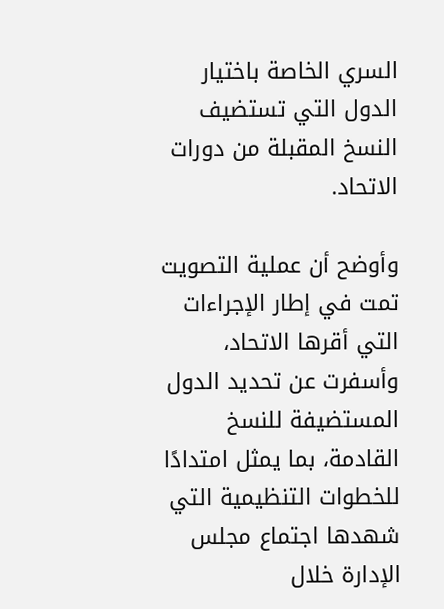السري الخاصة باختيار الدول التي تستضيف النسخ المقبلة من دورات الاتحاد.

وأوضح أن عملية التصويت تمت في إطار الإجراءات التي أقرها الاتحاد، وأسفرت عن تحديد الدول المستضيفة للنسخ القادمة، بما يمثل امتدادًا للخطوات التنظيمية التي شهدها اجتماع مجلس الإدارة خلال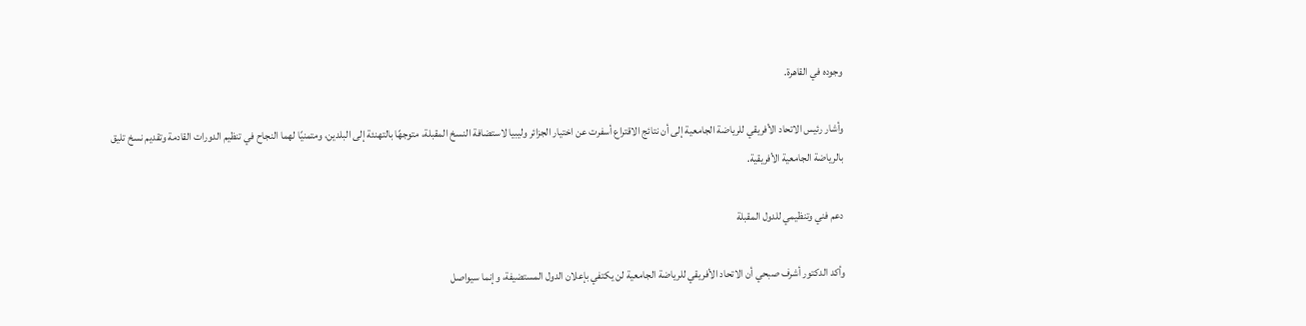وجوده في القاهرة.

وأشار رئيس الاتحاد الأفريقي للرياضة الجامعية إلى أن نتائج الاقتراع أسفرت عن اختيار الجزائر وليبيا لاستضافة النسخ المقبلة، متوجهًا بالتهنئة إلى البلدين، ومتمنيًا لهما النجاح في تنظيم الدورات القادمة وتقديم نسخ تليق بالرياضة الجامعية الأفريقية.

دعم فني وتنظيمي للدول المقبلة

وأكد الدكتور أشرف صبحي أن الاتحاد الأفريقي للرياضة الجامعية لن يكتفي بإعلان الدول المستضيفة، وإنما سيواصل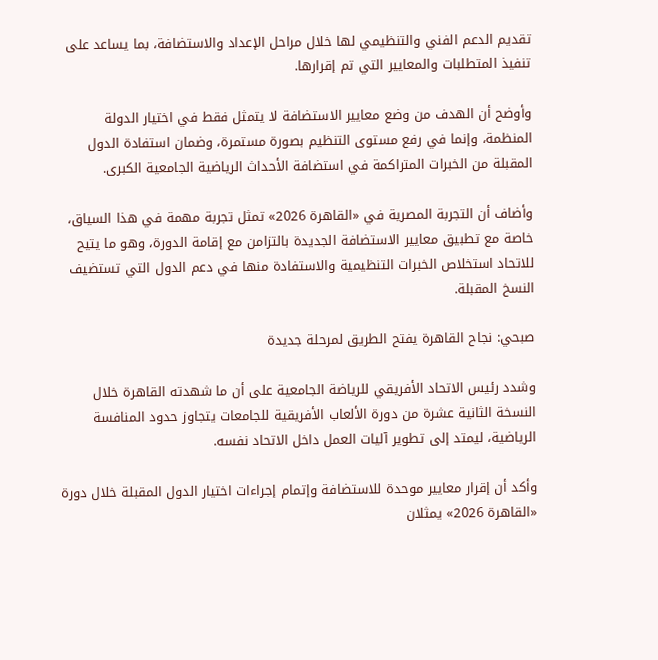تقديم الدعم الفني والتنظيمي لها خلال مراحل الإعداد والاستضافة، بما يساعد على تنفيذ المتطلبات والمعايير التي تم إقرارها.

وأوضح أن الهدف من وضع معايير الاستضافة لا يتمثل فقط في اختيار الدولة المنظمة، وإنما في رفع مستوى التنظيم بصورة مستمرة، وضمان استفادة الدول المقبلة من الخبرات المتراكمة في استضافة الأحداث الرياضية الجامعية الكبرى.

وأضاف أن التجربة المصرية في «القاهرة 2026» تمثل تجربة مهمة في هذا السياق، خاصة مع تطبيق معايير الاستضافة الجديدة بالتزامن مع إقامة الدورة، وهو ما يتيح للاتحاد استخلاص الخبرات التنظيمية والاستفادة منها في دعم الدول التي تستضيف النسخ المقبلة.

صبحي: نجاح القاهرة يفتح الطريق لمرحلة جديدة

وشدد رئيس الاتحاد الأفريقي للرياضة الجامعية على أن ما شهدته القاهرة خلال النسخة الثانية عشرة من دورة الألعاب الأفريقية للجامعات يتجاوز حدود المنافسة الرياضية، ليمتد إلى تطوير آليات العمل داخل الاتحاد نفسه.

وأكد أن إقرار معايير موحدة للاستضافة وإتمام إجراءات اختيار الدول المقبلة خلال دورة «القاهرة 2026» يمثلان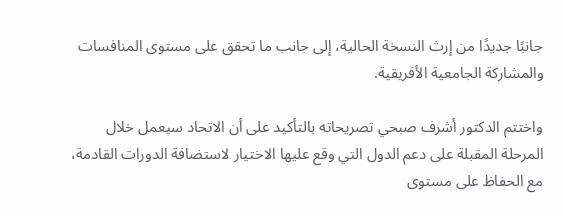جانبًا جديدًا من إرث النسخة الحالية، إلى جانب ما تحقق على مستوى المنافسات والمشاركة الجامعية الأفريقية.

واختتم الدكتور أشرف صبحي تصريحاته بالتأكيد على أن الاتحاد سيعمل خلال المرحلة المقبلة على دعم الدول التي وقع عليها الاختيار لاستضافة الدورات القادمة، مع الحفاظ على مستوى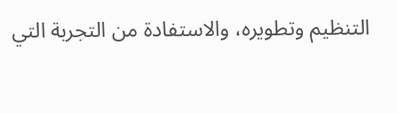التنظيم وتطويره، والاستفادة من التجربة التي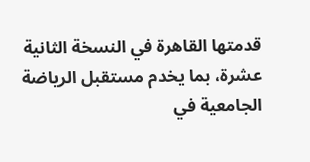قدمتها القاهرة في النسخة الثانية عشرة، بما يخدم مستقبل الرياضة الجامعية في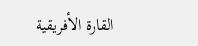القارة الأفريقية